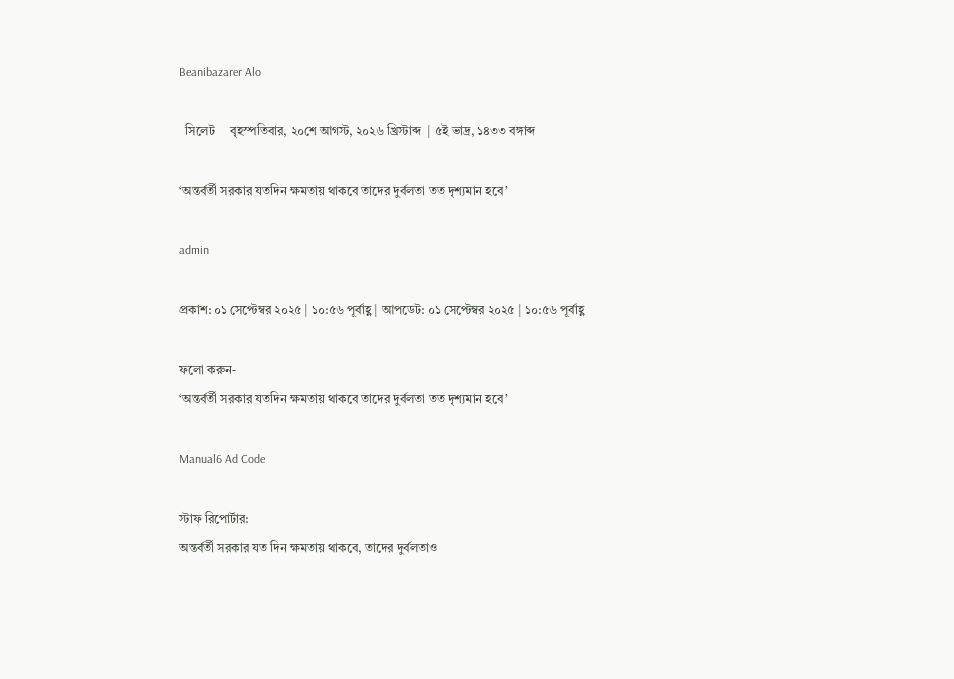Beanibazarer Alo

  সিলেট     বৃহস্পতিবার, ২০শে আগস্ট, ২০২৬ খ্রিস্টাব্দ  | ৫ই ভাদ্র, ১৪৩৩ বঙ্গাব্দ

‘অন্তর্বর্তী সরকার যতদিন ক্ষমতায় থাকবে তাদের দুর্বলতা তত দৃশ্যমান হবে’

admin

প্রকাশ: ০১ সেপ্টেম্বর ২০২৫ | ১০:৫৬ পূর্বাহ্ণ | আপডেট: ০১ সেপ্টেম্বর ২০২৫ | ১০:৫৬ পূর্বাহ্ণ

ফলো করুন-
‘অন্তর্বর্তী সরকার যতদিন ক্ষমতায় থাকবে তাদের দুর্বলতা তত দৃশ্যমান হবে’

Manual6 Ad Code

স্টাফ রিপোর্টার:
অন্তর্বর্তী সরকার যত দিন ক্ষমতায় থাকবে, তাদের দুর্বলতাও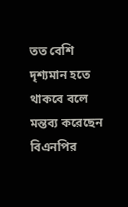তত বেশি দৃশ্যমান হতে থাকবে বলে মন্তব্য করেছেন বিএনপির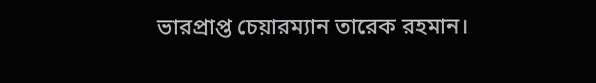ভারপ্রাপ্ত চেয়ারম্যান তারেক রহমান।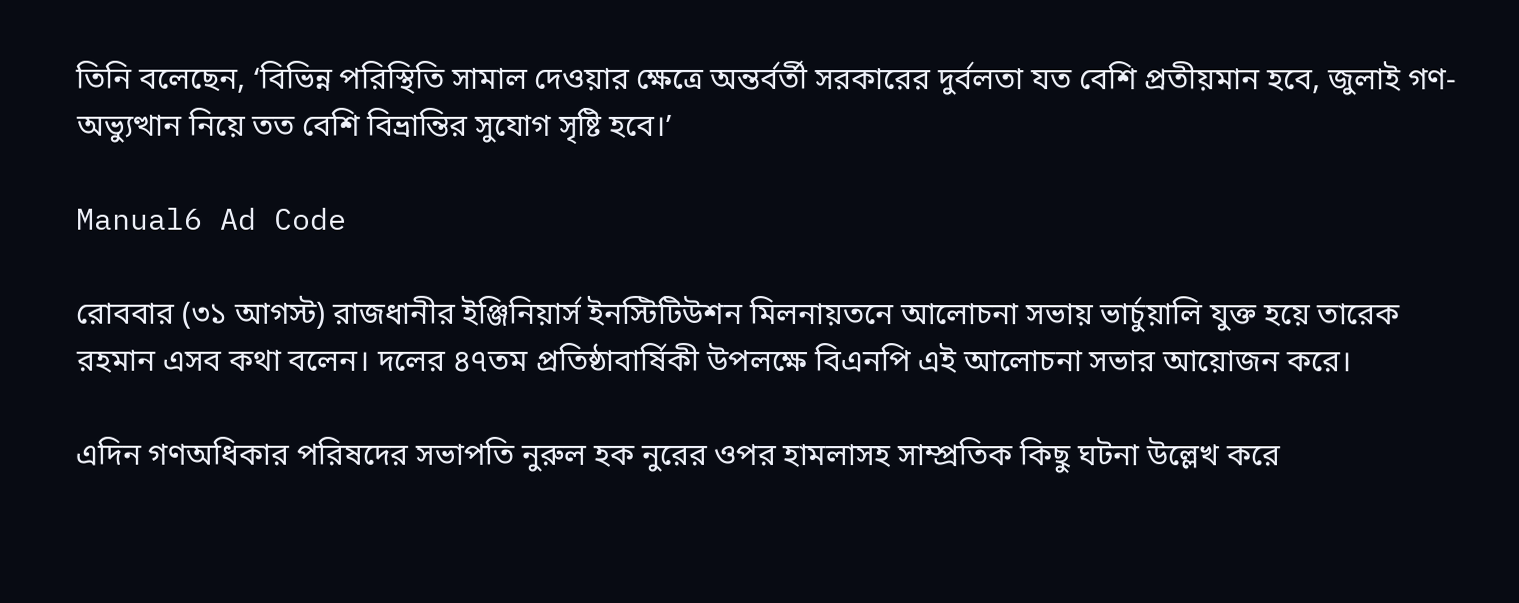তিনি বলেছেন, ‘বিভিন্ন পরিস্থিতি সামাল দেওয়ার ক্ষেত্রে অন্তর্বর্তী সরকারের দুর্বলতা যত বেশি প্রতীয়মান হবে, জুলাই গণ-অভ্যুত্থান নিয়ে তত বেশি বিভ্রান্তির সুযোগ সৃষ্টি হবে।’

Manual6 Ad Code

রোববার (৩১ আগস্ট) রাজধানীর ইঞ্জিনিয়ার্স ইনস্টিটিউশন মিলনায়তনে আলোচনা সভায় ভার্চুয়ালি যুক্ত হয়ে তারেক রহমান এসব কথা বলেন। দলের ৪৭তম প্রতিষ্ঠাবার্ষিকী উপলক্ষে বিএনপি এই আলোচনা সভার আয়োজন করে।

এদিন গণঅধিকার পরিষদের সভাপতি নুরুল হক নুরের ওপর হামলাসহ সাম্প্রতিক কিছু ঘটনা উল্লেখ করে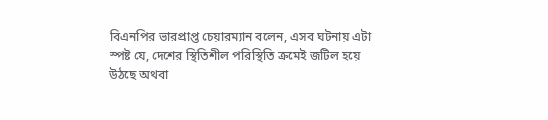বিএনপির ভারপ্রাপ্ত চেয়ারম্যান বলেন, এসব ঘটনায় এটা স্পষ্ট যে, দেশের স্থিতিশীল পরিস্থিতি ক্রমেই জটিল হয়ে উঠছে অথবা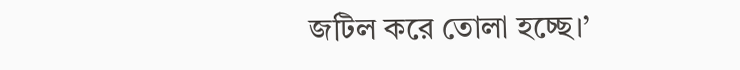জটিল করে তোলা হচ্ছে।’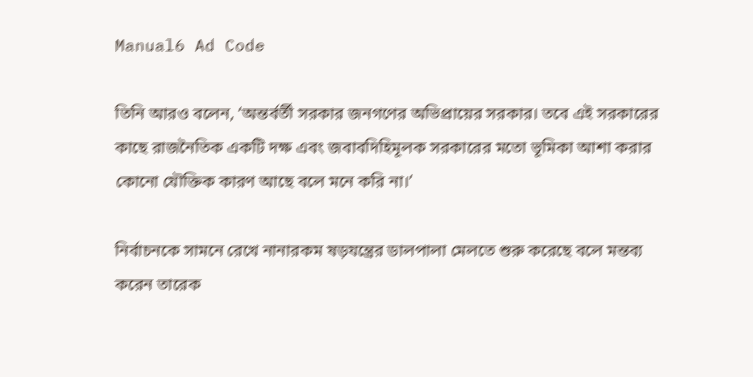Manual6 Ad Code

তিনি আরও বলেন, ‘অন্তর্বর্তী সরকার জনগণের অভিপ্রায়ের সরকার। তবে এই সরকারের কাছে রাজনৈতিক একটি দক্ষ এবং জবাবদিহিমূলক সরকারের মতো ভূমিকা আশা করার কোনো যৌক্তিক কারণ আছে বলে মনে করি না।’

নির্বাচনকে সামনে রেখে নানারকম ষড়যন্ত্রের ডালপালা মেলতে শুরু করেছে বলে মন্তব্য করেন তারেক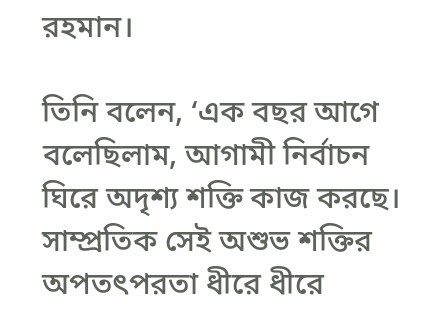রহমান।

তিনি বলেন, ‘এক বছর আগে বলেছিলাম, আগামী নির্বাচন ঘিরে অদৃশ্য শক্তি কাজ করছে। সাম্প্রতিক সেই অশুভ শক্তির অপতৎপরতা ধীরে ধীরে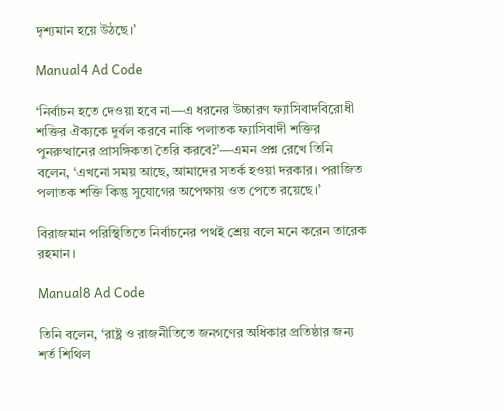দৃশ্যমান হয়ে উঠছে।’

Manual4 Ad Code

‘নির্বাচন হতে দেওয়া হবে না—এ ধরনের উচ্চারণ ফ্যাসিবাদবিরোধী শক্তির ঐক্যকে দুর্বল করবে নাকি পলাতক ফ্যাসিবাদী শক্তির পুনরুত্থানের প্রাসঙ্গিকতা তৈরি করবে?’—এমন প্রশ্ন রেখে তিনি বলেন, ‘এখনো সময় আছে, আমাদের সতর্ক হওয়া দরকার। পরাজিত পলাতক শক্তি কিন্তু সুযোগের অপেক্ষায় ওত পেতে রয়েছে।’

বিরাজমান পরিস্থিতিতে নির্বাচনের পথই শ্রেয় বলে মনে করেন তারেক রহমান।

Manual8 Ad Code

তিনি বলেন, ‘রাষ্ট্র ও রাজনীতিতে জনগণের অধিকার প্রতিষ্ঠার জন্য শর্ত শিথিল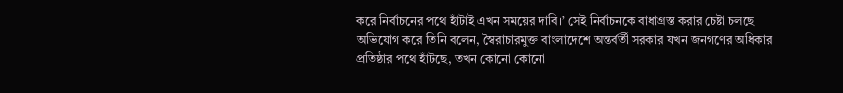করে নির্বাচনের পথে হাঁটাই এখন সময়ের দাবি।’ সেই নির্বাচনকে বাধাগ্রস্ত করার চেষ্টা চলছে অভিযোগ করে তিনি বলেন, স্বৈরাচারমুক্ত বাংলাদেশে অন্তর্বর্তী সরকার যখন জনগণের অধিকার প্রতিষ্ঠার পথে হাঁটছে, তখন কোনো কোনো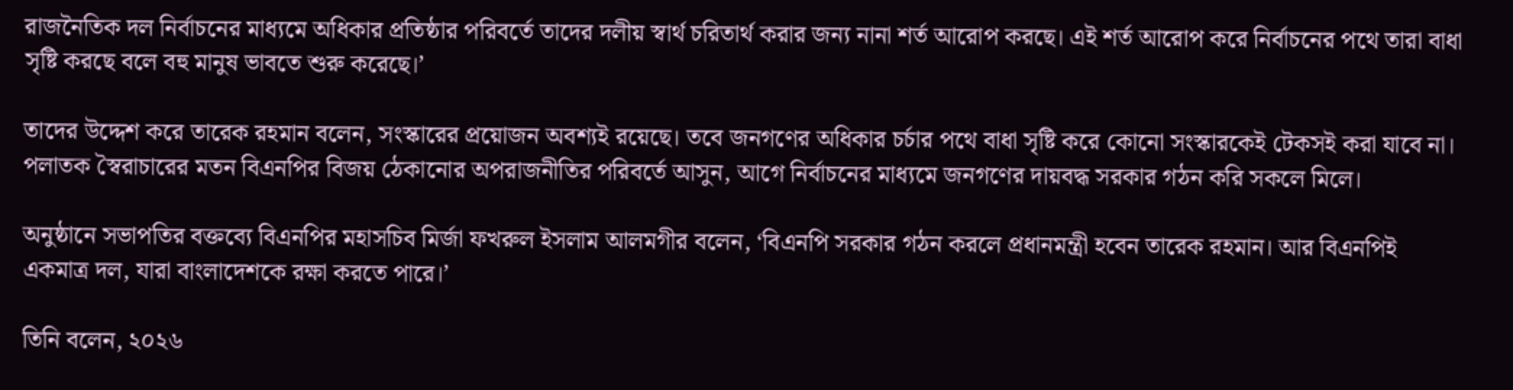রাজনৈতিক দল নির্বাচনের মাধ্যমে অধিকার প্রতিষ্ঠার পরিবর্তে তাদের দলীয় স্বার্থ চরিতার্থ করার জন্য নানা শর্ত আরোপ করছে। এই শর্ত আরোপ করে নির্বাচনের পথে তারা বাধা সৃষ্টি করছে বলে বহু মানুষ ভাবতে শুরু করেছে।’

তাদের উদ্দেশ করে তারেক রহমান বলেন, সংস্কারের প্রয়োজন অবশ্যই রয়েছে। তবে জনগণের অধিকার চর্চার পথে বাধা সৃষ্টি করে কোনো সংস্কারকেই টেকসই করা যাবে না। পলাতক স্বৈরাচারের মতন বিএনপির বিজয় ঠেকানোর অপরাজনীতির পরিবর্তে আসুন, আগে নির্বাচনের মাধ্যমে জনগণের দায়বদ্ধ সরকার গঠন করি সকলে মিলে।

অনুষ্ঠানে সভাপতির বক্তব্যে বিএনপির মহাসচিব মির্জা ফখরুল ইসলাম আলমগীর বলেন, ‘বিএনপি সরকার গঠন করলে প্রধানমন্ত্রী হবেন তারেক রহমান। আর বিএনপিই একমাত্র দল, যারা বাংলাদেশকে রক্ষা করতে পারে।’

তিনি বলেন, ২০২৬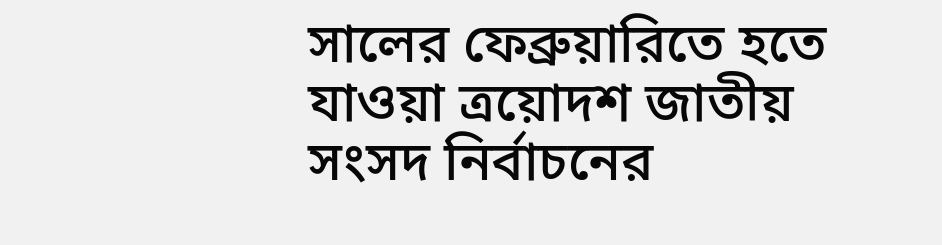সালের ফেব্রুয়ারিতে হতে যাওয়া ত্রয়োদশ জাতীয় সংসদ নির্বাচনের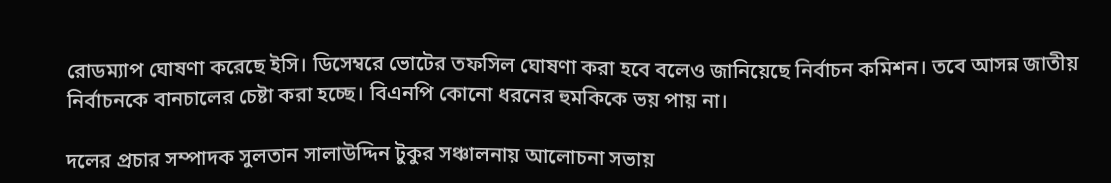রোডম্যাপ ঘোষণা করেছে ইসি। ডিসেম্বরে ভোটের তফসিল ঘোষণা করা হবে বলেও জানিয়েছে নির্বাচন কমিশন। তবে আসন্ন জাতীয় নির্বাচনকে বানচালের চেষ্টা করা হচ্ছে। বিএনপি কোনো ধরনের হুমকিকে ভয় পায় না।

দলের প্রচার সম্পাদক সুলতান সালাউদ্দিন টুকুর সঞ্চালনায় আলোচনা সভায়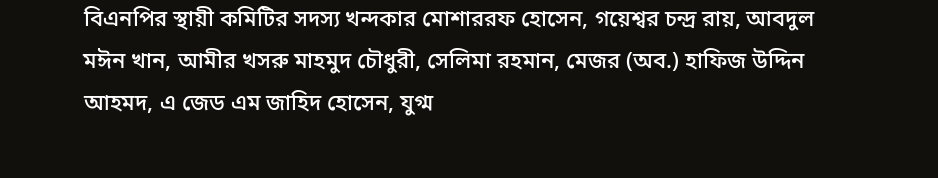বিএনপির স্থায়ী কমিটির সদস্য খন্দকার মোশাররফ হোসেন, গয়েশ্বর চন্দ্র রায়, আবদুল মঈন খান, আমীর খসরু মাহমুদ চৌধুরী, সেলিমা রহমান, মেজর (অব.) হাফিজ উদ্দিন আহমদ, এ জেড এম জাহিদ হোসেন, যুগ্ম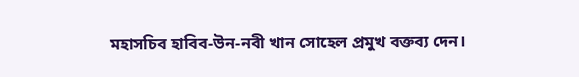মহাসচিব হাবিব-উন-নবী খান সোহেল প্রমুখ বক্তব্য দেন।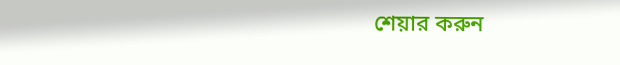শেয়ার করুন